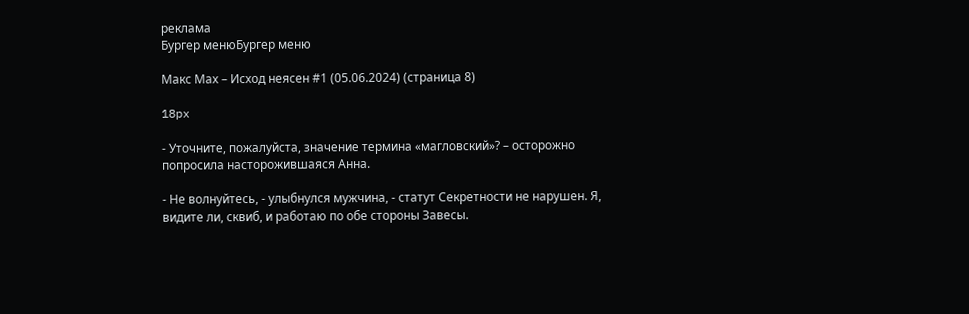реклама
Бургер менюБургер меню

Макс Мах – Исход неясен #1 (05.06.2024) (страница 8)

18px

- Уточните, пожалуйста, значение термина «магловский»? – осторожно попросила насторожившаяся Анна.

- Не волнуйтесь, - улыбнулся мужчина, - статут Секретности не нарушен. Я, видите ли, сквиб, и работаю по обе стороны Завесы.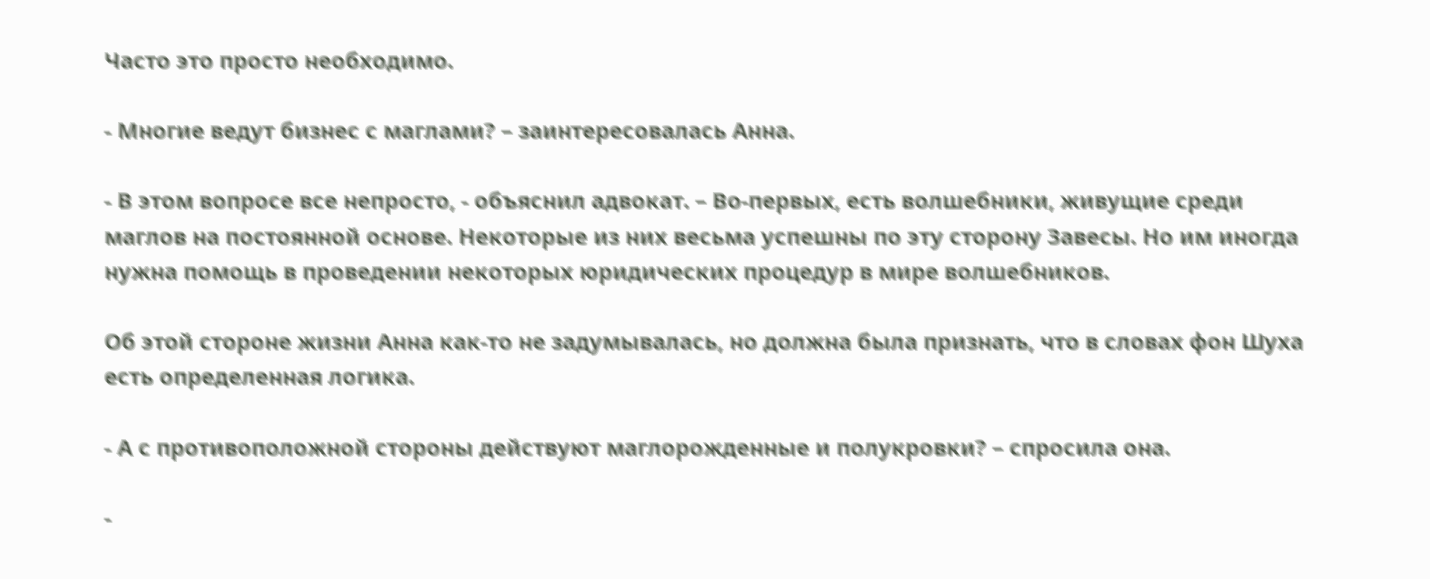Часто это просто необходимо.

- Многие ведут бизнес с маглами? – заинтересовалась Анна.

- В этом вопросе все непросто, - объяснил адвокат. – Во-первых, есть волшебники, живущие среди маглов на постоянной основе. Некоторые из них весьма успешны по эту сторону Завесы. Но им иногда нужна помощь в проведении некоторых юридических процедур в мире волшебников.

Об этой стороне жизни Анна как-то не задумывалась, но должна была признать, что в словах фон Шуха есть определенная логика.

- А с противоположной стороны действуют маглорожденные и полукровки? – спросила она.

-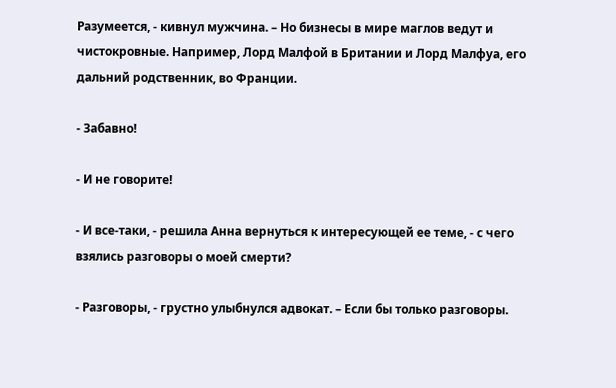Разумеется, - кивнул мужчина. – Но бизнесы в мире маглов ведут и чистокровные. Например, Лорд Малфой в Британии и Лорд Малфуа, его дальний родственник, во Франции.

- Забавно!

- И не говорите!

- И все-таки, - решила Анна вернуться к интересующей ее теме, - с чего взялись разговоры о моей смерти?

- Разговоры, - грустно улыбнулся адвокат. – Если бы только разговоры.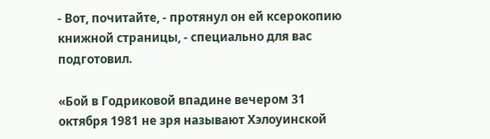- Вот, почитайте, - протянул он ей ксерокопию книжной страницы, - специально для вас подготовил.

«Бой в Годриковой впадине вечером 31 октября 1981 не зря называют Хэлоуинской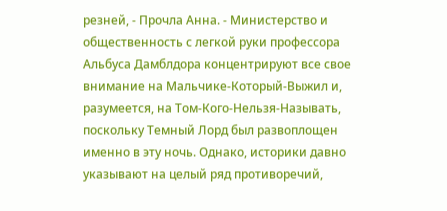резней, - Прочла Анна. - Министерство и общественность с легкой руки профессора Альбуса Дамблдора концентрируют все свое внимание на Мальчике-Который-Выжил и, разумеется, на Том-Кого-Нельзя-Называть, поскольку Темный Лорд был развоплощен именно в эту ночь. Однако, историки давно указывают на целый ряд противоречий,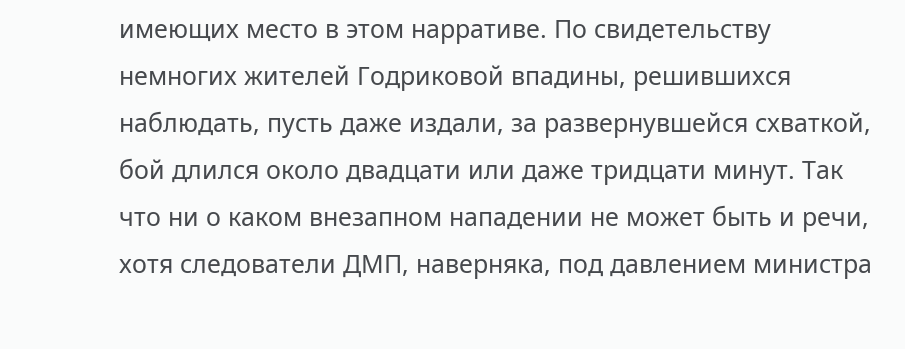имеющих место в этом нарративе. По свидетельству немногих жителей Годриковой впадины, решившихся наблюдать, пусть даже издали, за развернувшейся схваткой, бой длился около двадцати или даже тридцати минут. Так что ни о каком внезапном нападении не может быть и речи, хотя следователи ДМП, наверняка, под давлением министра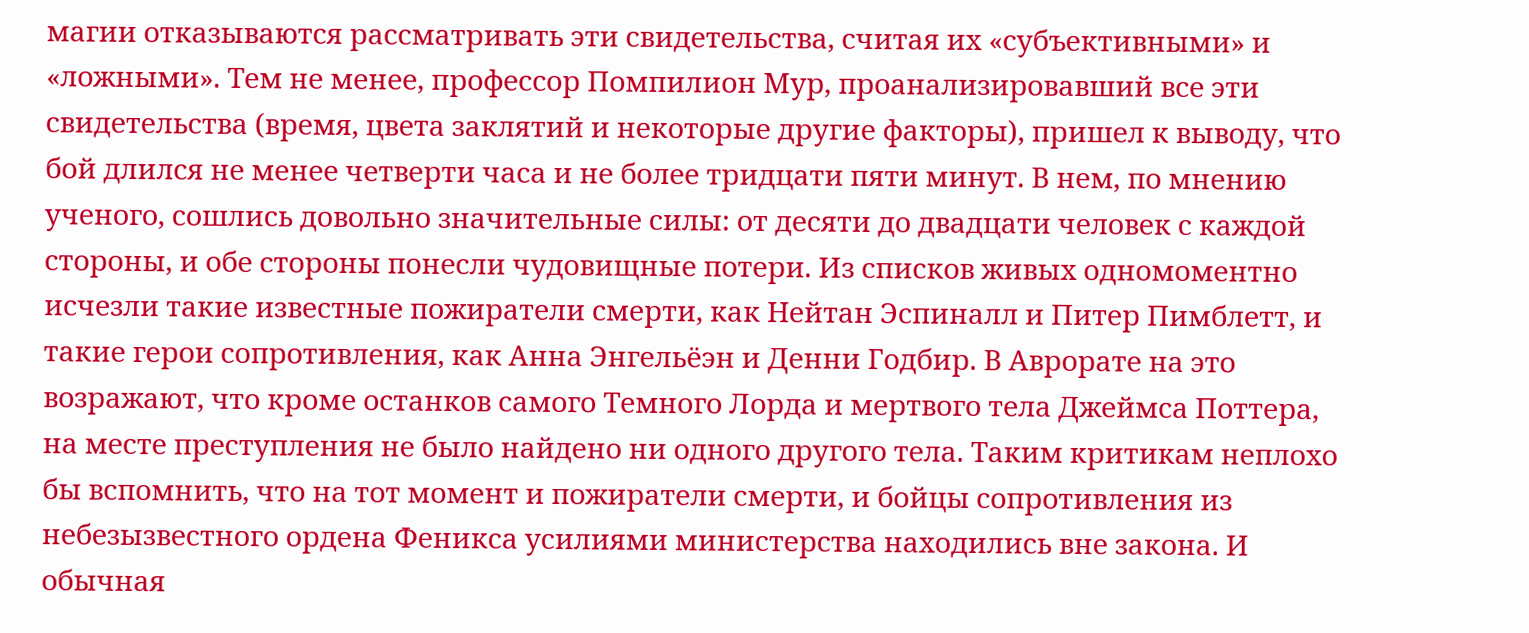магии отказываются рассматривать эти свидетельства, считая их «субъективными» и «ложными». Тем не менее, профессор Помпилион Мур, проанализировавший все эти свидетельства (время, цвета заклятий и некоторые другие факторы), пришел к выводу, что бой длился не менее четверти часа и не более тридцати пяти минут. В нем, по мнению ученого, сошлись довольно значительные силы: от десяти до двадцати человек с каждой стороны, и обе стороны понесли чудовищные потери. Из списков живых одномоментно исчезли такие известные пожиратели смерти, как Нейтан Эспиналл и Питер Пимблетт, и такие герои сопротивления, как Анна Энгельёэн и Денни Годбир. В Аврорате на это возражают, что кроме останков самого Темного Лорда и мертвого тела Джеймса Поттера, на месте преступления не было найдено ни одного другого тела. Таким критикам неплохо бы вспомнить, что на тот момент и пожиратели смерти, и бойцы сопротивления из небезызвестного ордена Феникса усилиями министерства находились вне закона. И обычная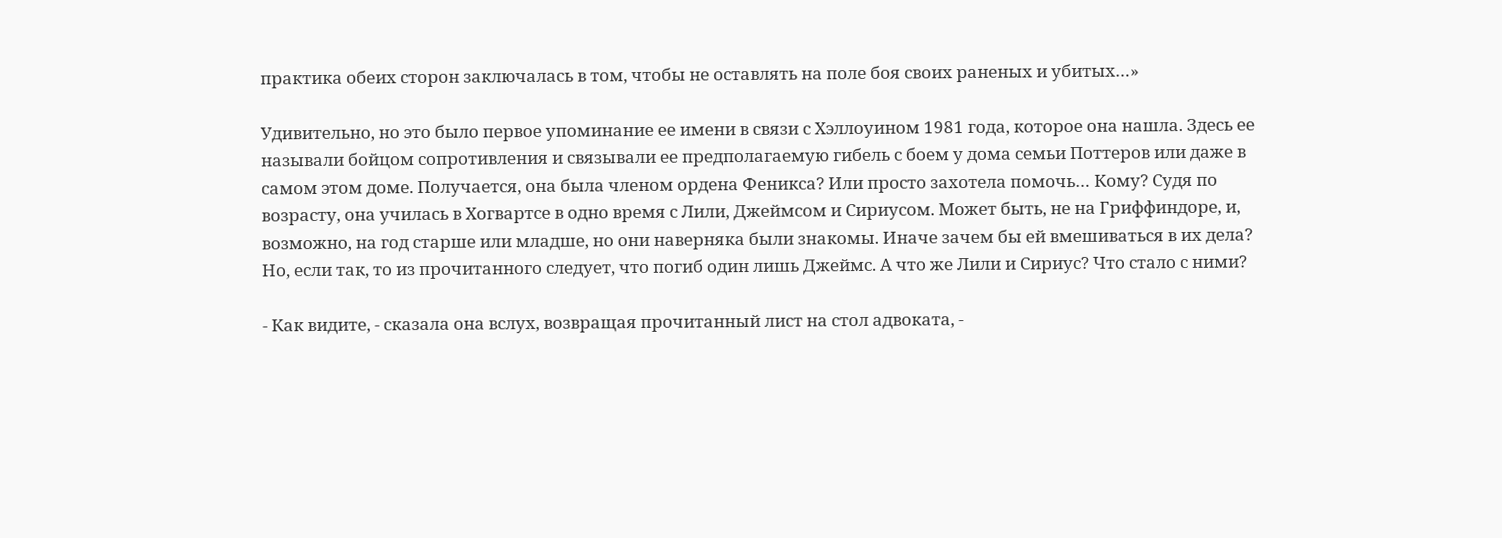практика обеих сторон заключалась в том, чтобы не оставлять на поле боя своих раненых и убитых…»

Удивительно, но это было первое упоминание ее имени в связи с Хэллоуином 1981 года, которое она нашла. Здесь ее называли бойцом сопротивления и связывали ее предполагаемую гибель с боем у дома семьи Поттеров или даже в самом этом доме. Получается, она была членом ордена Феникса? Или просто захотела помочь… Кому? Судя по возрасту, она училась в Хогвартсе в одно время с Лили, Джеймсом и Сириусом. Может быть, не на Гриффиндоре, и, возможно, на год старше или младше, но они наверняка были знакомы. Иначе зачем бы ей вмешиваться в их дела? Но, если так, то из прочитанного следует, что погиб один лишь Джеймс. А что же Лили и Сириус? Что стало с ними?

- Как видите, - сказала она вслух, возвращая прочитанный лист на стол адвоката, -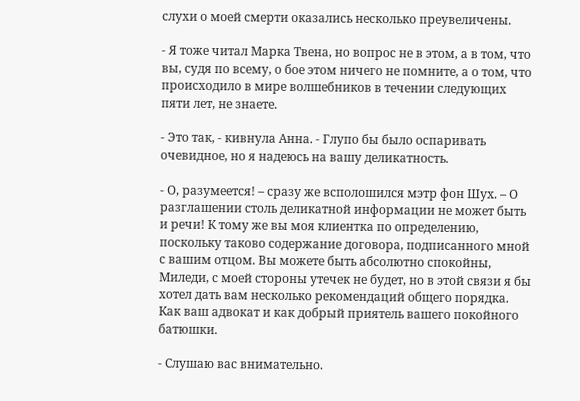слухи о моей смерти оказались несколько преувеличены.

- Я тоже читал Марка Твена, но вопрос не в этом, а в том, что вы, судя по всему, о бое этом ничего не помните, а о том, что происходило в мире волшебников в течении следующих пяти лет, не знаете.

- Это так, - кивнула Анна. - Глупо бы было оспаривать очевидное, но я надеюсь на вашу деликатность.

- О, разумеется! – сразу же всполошился мэтр фон Шух. – О разглашении столь деликатной информации не может быть и речи! К тому же вы моя клиентка по определению, поскольку таково содержание договора, подписанного мной с вашим отцом. Вы можете быть абсолютно спокойны, Миледи, с моей стороны утечек не будет, но в этой связи я бы хотел дать вам несколько рекомендаций общего порядка. Как ваш адвокат и как добрый приятель вашего покойного батюшки.

- Слушаю вас внимательно.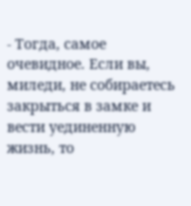- Тогда, самое очевидное. Если вы, миледи, не собираетесь закрыться в замке и вести уединенную жизнь, то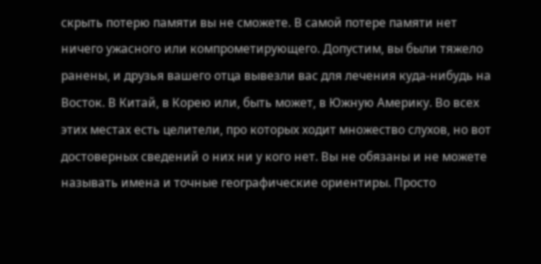скрыть потерю памяти вы не сможете. В самой потере памяти нет ничего ужасного или компрометирующего. Допустим, вы были тяжело ранены, и друзья вашего отца вывезли вас для лечения куда-нибудь на Восток. В Китай, в Корею или, быть может, в Южную Америку. Во всех этих местах есть целители, про которых ходит множество слухов, но вот достоверных сведений о них ни у кого нет. Вы не обязаны и не можете называть имена и точные географические ориентиры. Просто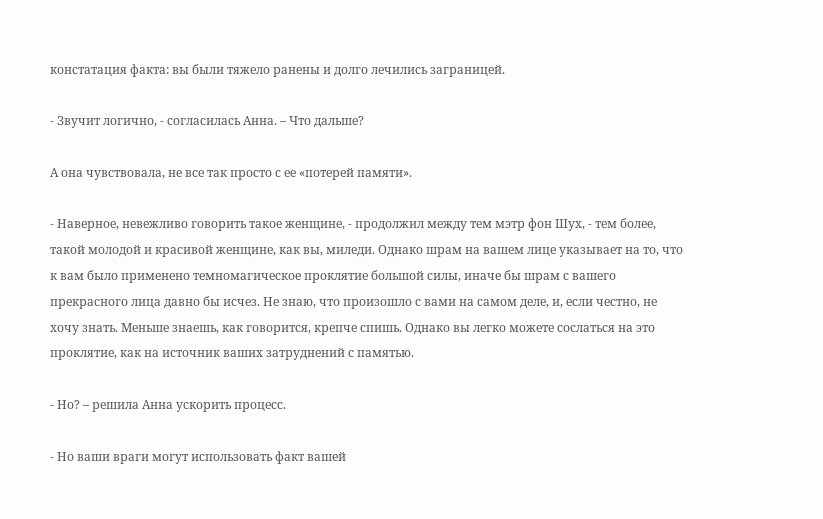констатация факта: вы были тяжело ранены и долго лечились заграницей.

- Звучит логично, - согласилась Анна. – Что дальше?

А она чувствовала, не все так просто с ее «потерей памяти».

- Наверное, невежливо говорить такое женщине, - продолжил между тем мэтр фон Шух, - тем более, такой молодой и красивой женщине, как вы, миледи. Однако шрам на вашем лице указывает на то, что к вам было применено темномагическое проклятие большой силы, иначе бы шрам с вашего прекрасного лица давно бы исчез. Не знаю, что произошло с вами на самом деле, и, если честно, не хочу знать. Меньше знаешь, как говорится, крепче спишь. Однако вы легко можете сослаться на это проклятие, как на источник ваших затруднений с памятью.

- Но? – решила Анна ускорить процесс.

- Но ваши враги могут использовать факт вашей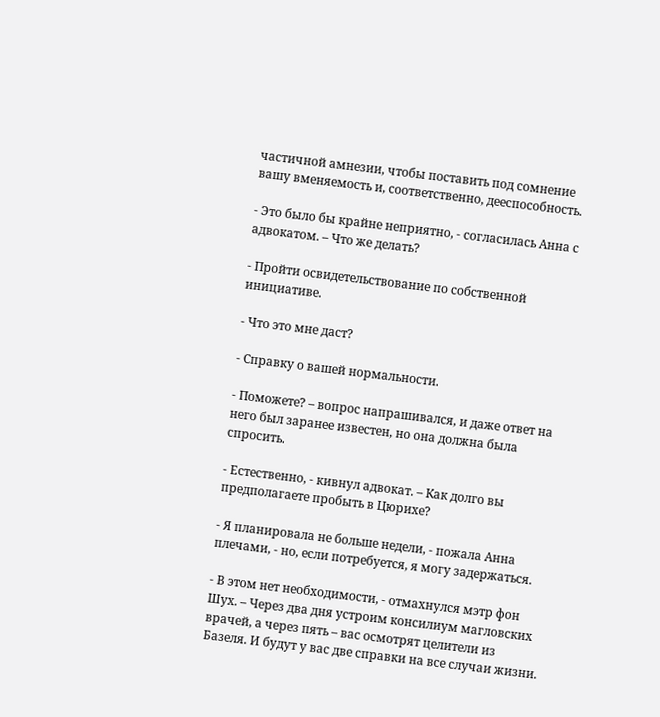частичной амнезии, чтобы поставить под сомнение вашу вменяемость и, соответственно, дееспособность.

- Это было бы крайне неприятно, - согласилась Анна с адвокатом. – Что же делать?

- Пройти освидетельствование по собственной инициативе.

- Что это мне даст?

- Справку о вашей нормальности.

- Поможете? – вопрос напрашивался, и даже ответ на него был заранее известен, но она должна была спросить.

- Естественно, - кивнул адвокат. – Как долго вы предполагаете пробыть в Цюрихе?

- Я планировала не больше недели, - пожала Анна плечами, - но, если потребуется, я могу задержаться.

- В этом нет необходимости, - отмахнулся мэтр фон Шух. – Через два дня устроим консилиум магловских врачей, а через пять – вас осмотрят целители из Базеля. И будут у вас две справки на все случаи жизни.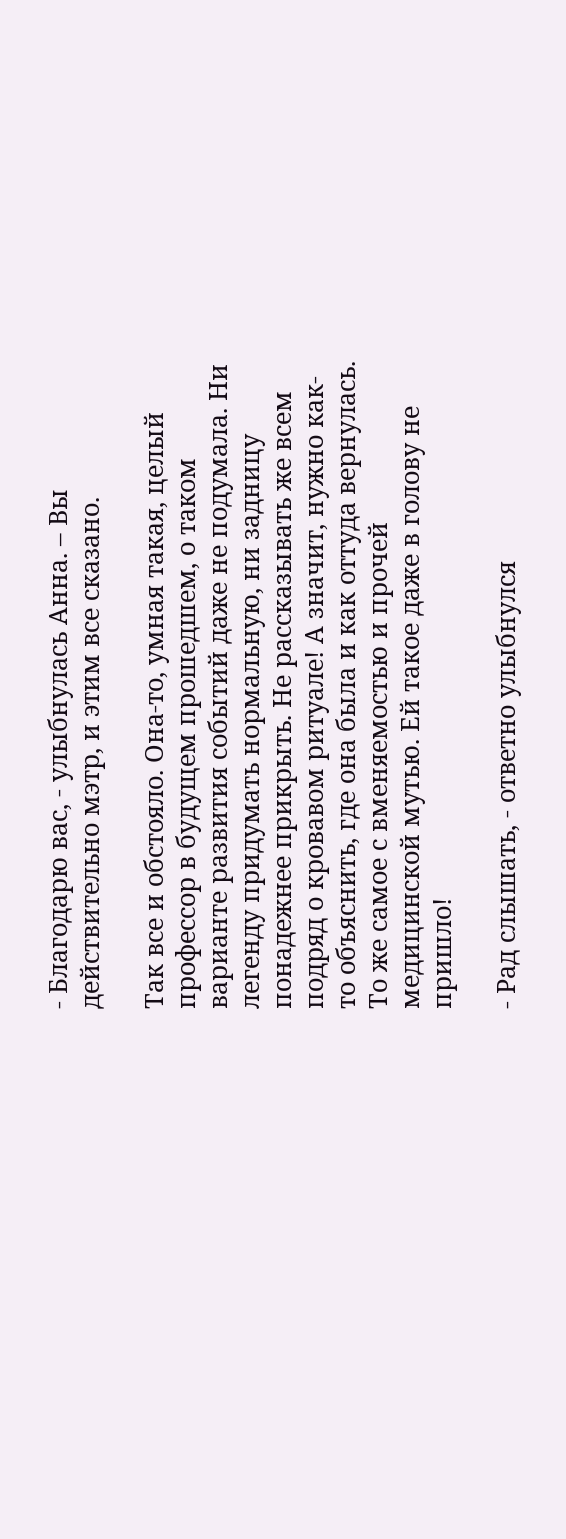- Благодарю вас, - улыбнулась Анна. – Вы действительно мэтр, и этим все сказано.

Так все и обстояло. Она-то, умная такая, целый профессор в будущем прошедшем, о таком варианте развития событий даже не подумала. Ни легенду придумать нормальную, ни задницу понадежнее прикрыть. Не рассказывать же всем подряд о кровавом ритуале! А значит, нужно как-то объяснить, где она была и как оттуда вернулась. То же самое с вменяемостью и прочей медицинской мутью. Ей такое даже в голову не пришло!

- Рад слышать, - ответно улыбнулся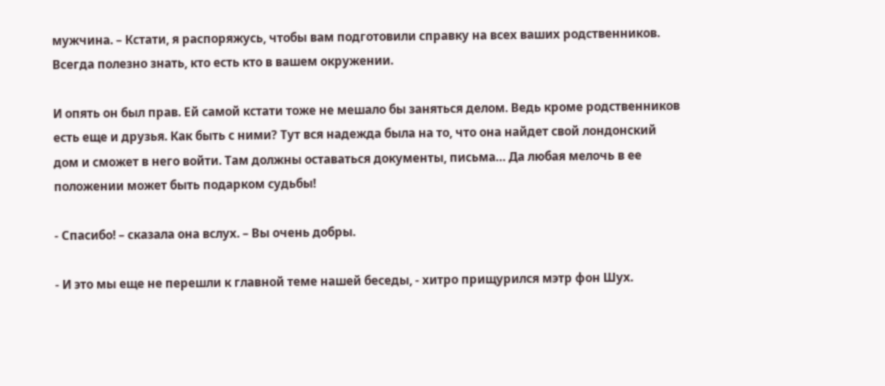мужчина. – Кстати, я распоряжусь, чтобы вам подготовили справку на всех ваших родственников. Всегда полезно знать, кто есть кто в вашем окружении.

И опять он был прав. Ей самой кстати тоже не мешало бы заняться делом. Ведь кроме родственников есть еще и друзья. Как быть с ними? Тут вся надежда была на то, что она найдет свой лондонский дом и сможет в него войти. Там должны оставаться документы, письма… Да любая мелочь в ее положении может быть подарком судьбы!

- Спасибо! – сказала она вслух. – Вы очень добры.

- И это мы еще не перешли к главной теме нашей беседы, - хитро прищурился мэтр фон Шух.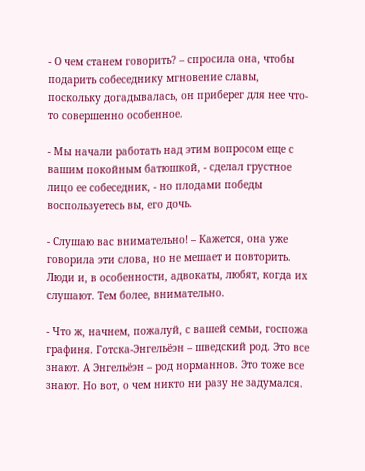- О чем станем говорить? – спросила она, чтобы подарить собеседнику мгновение славы, поскольку догадывалась, он приберег для нее что-то совершенно особенное.

- Мы начали работать над этим вопросом еще с вашим покойным батюшкой, - сделал грустное лицо ее собеседник, - но плодами победы воспользуетесь вы, его дочь.

- Слушаю вас внимательно! – Кажется, она уже говорила эти слова, но не мешает и повторить. Люди и, в особенности, адвокаты, любят, когда их слушают. Тем более, внимательно.

- Что ж, начнем, пожалуй, с вашей семьи, госпожа графиня. Готска-Энгельёэн – шведский род. Это все знают. А Энгельёэн – род норманнов. Это тоже все знают. Но вот, о чем никто ни разу не задумался.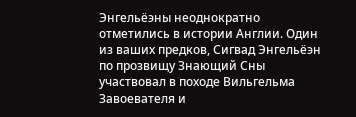Энгельёэны неоднократно отметились в истории Англии. Один из ваших предков, Сигвад Энгельёэн по прозвищу Знающий Сны участвовал в походе Вильгельма Завоевателя и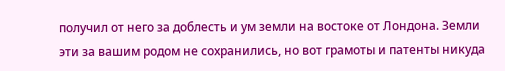получил от него за доблесть и ум земли на востоке от Лондона. Земли эти за вашим родом не сохранились, но вот грамоты и патенты никуда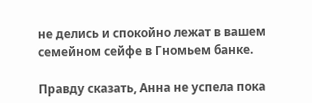не делись и спокойно лежат в вашем семейном сейфе в Гномьем банке.

Правду сказать, Анна не успела пока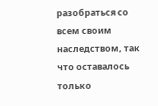разобраться со всем своим наследством, так что оставалось только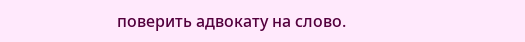поверить адвокату на слово.